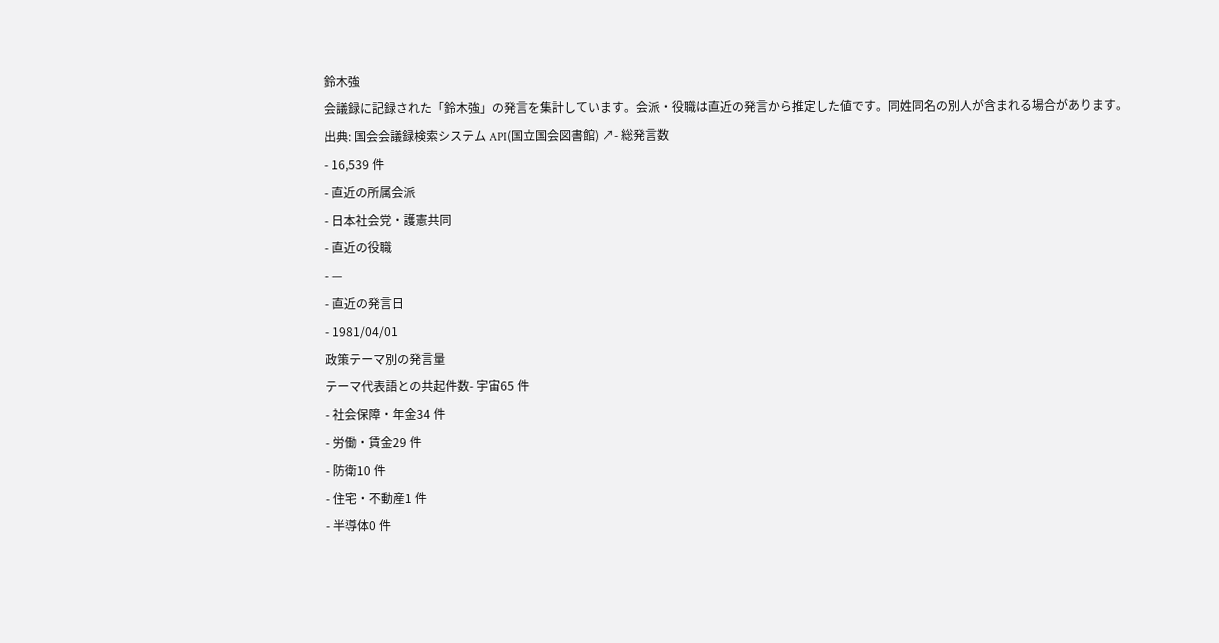鈴木強
会議録に記録された「鈴木強」の発言を集計しています。会派・役職は直近の発言から推定した値です。同姓同名の別人が含まれる場合があります。
出典: 国会会議録検索システム API(国立国会図書館) ↗- 総発言数
- 16,539 件
- 直近の所属会派
- 日本社会党・護憲共同
- 直近の役職
- —
- 直近の発言日
- 1981/04/01
政策テーマ別の発言量
テーマ代表語との共起件数- 宇宙65 件
- 社会保障・年金34 件
- 労働・賃金29 件
- 防衛10 件
- 住宅・不動産1 件
- 半導体0 件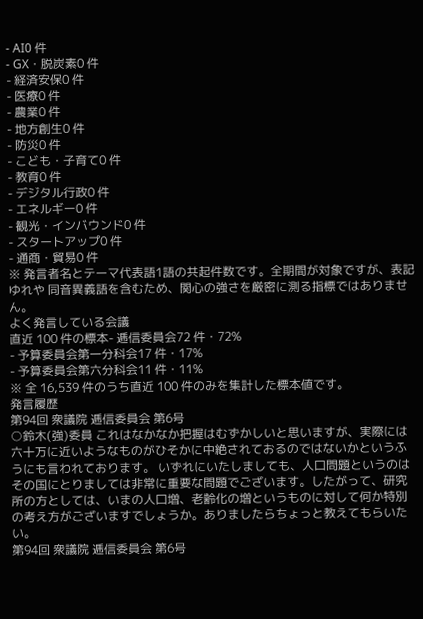- AI0 件
- GX・脱炭素0 件
- 経済安保0 件
- 医療0 件
- 農業0 件
- 地方創生0 件
- 防災0 件
- こども・子育て0 件
- 教育0 件
- デジタル行政0 件
- エネルギー0 件
- 観光・インバウンド0 件
- スタートアップ0 件
- 通商・貿易0 件
※ 発言者名とテーマ代表語1語の共起件数です。全期間が対象ですが、表記ゆれや 同音異義語を含むため、関心の強さを厳密に測る指標ではありません。
よく発言している会議
直近 100 件の標本- 逓信委員会72 件・72%
- 予算委員会第一分科会17 件・17%
- 予算委員会第六分科会11 件・11%
※ 全 16,539 件のうち直近 100 件のみを集計した標本値です。
発言履歴
第94回 衆議院 逓信委員会 第6号
○鈴木(強)委員 これはなかなか把握はむずかしいと思いますが、実際には六十万に近いようなものがひそかに中絶されておるのではないかというふうにも言われております。 いずれにいたしましても、人口問題というのはその国にとりましては非常に重要な問題でございます。したがって、研究所の方としては、いまの人口増、老齢化の増というものに対して何か特別の考え方がございますでしょうか。ありましたらちょっと教えてもらいたい。
第94回 衆議院 逓信委員会 第6号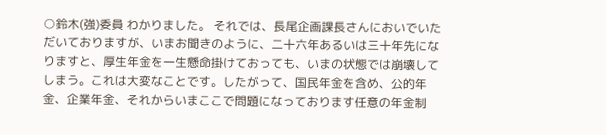○鈴木(強)委員 わかりました。 それでは、長尾企画課長さんにおいでいただいておりますが、いまお聞きのように、二十六年あるいは三十年先になりますと、厚生年金を一生懸命掛けておっても、いまの状態では崩壊してしまう。これは大変なことです。したがって、国民年金を含め、公的年金、企業年金、それからいまここで問題になっております任意の年金制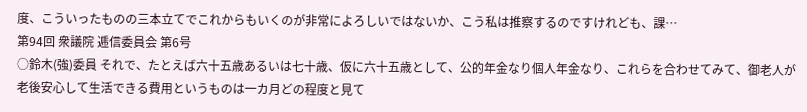度、こういったものの三本立てでこれからもいくのが非常によろしいではないか、こう私は推察するのですけれども、課…
第94回 衆議院 逓信委員会 第6号
○鈴木(強)委員 それで、たとえば六十五歳あるいは七十歳、仮に六十五歳として、公的年金なり個人年金なり、これらを合わせてみて、御老人が老後安心して生活できる費用というものは一カ月どの程度と見て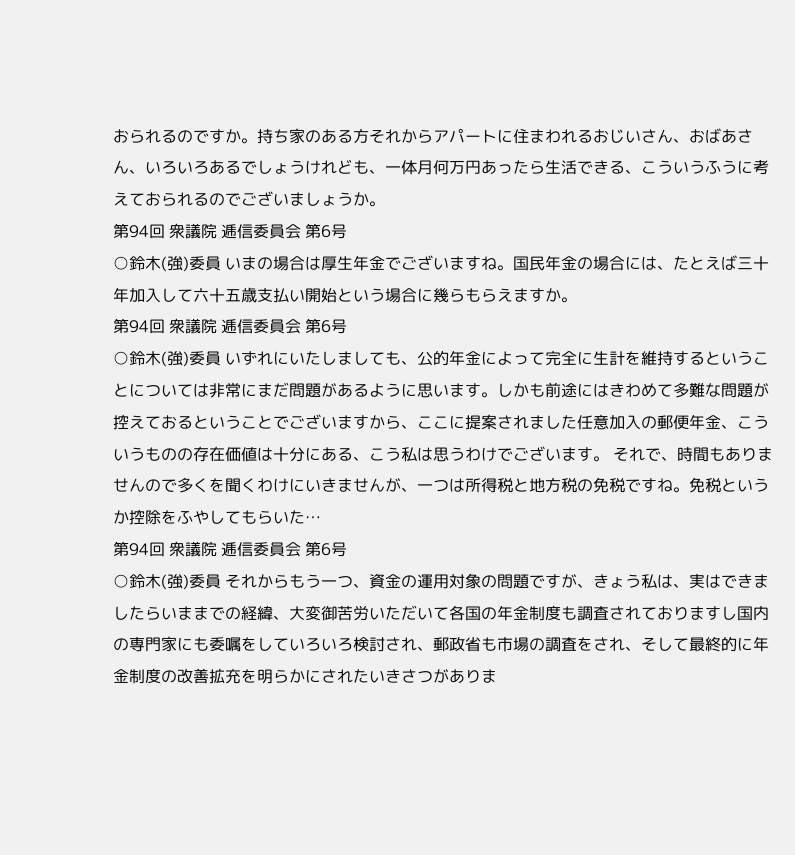おられるのですか。持ち家のある方それからアパートに住まわれるおじいさん、おばあさん、いろいろあるでしょうけれども、一体月何万円あったら生活できる、こういうふうに考えておられるのでございましょうか。
第94回 衆議院 逓信委員会 第6号
○鈴木(強)委員 いまの場合は厚生年金でございますね。国民年金の場合には、たとえば三十年加入して六十五歳支払い開始という場合に幾らもらえますか。
第94回 衆議院 逓信委員会 第6号
○鈴木(強)委員 いずれにいたしましても、公的年金によって完全に生計を維持するということについては非常にまだ問題があるように思います。しかも前途にはきわめて多難な問題が控えておるということでございますから、ここに提案されました任意加入の郵便年金、こういうものの存在価値は十分にある、こう私は思うわけでございます。 それで、時間もありませんので多くを聞くわけにいきませんが、一つは所得税と地方税の免税ですね。免税というか控除をふやしてもらいた…
第94回 衆議院 逓信委員会 第6号
○鈴木(強)委員 それからもう一つ、資金の運用対象の問題ですが、きょう私は、実はできましたらいままでの経緯、大変御苦労いただいて各国の年金制度も調査されておりますし国内の専門家にも委嘱をしていろいろ検討され、郵政省も市場の調査をされ、そして最終的に年金制度の改善拡充を明らかにされたいきさつがありま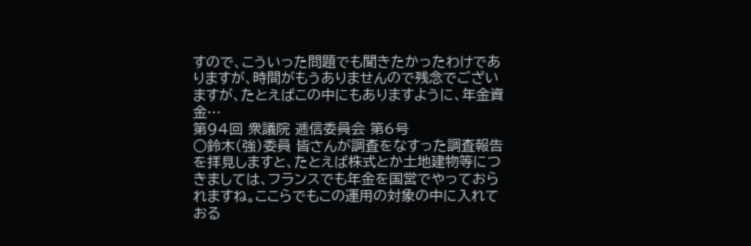すので、こういった問題でも聞きたかったわけでありますが、時間がもうありませんので残念でございますが、たとえばこの中にもありますように、年金資金…
第94回 衆議院 逓信委員会 第6号
○鈴木(強)委員 皆さんが調査をなすった調査報告を拝見しますと、たとえば株式とか土地建物等につきましては、フランスでも年金を国営でやっておられますね。ここらでもこの運用の対象の中に入れておる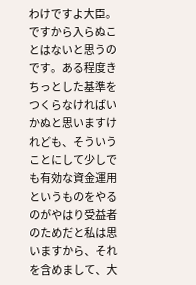わけですよ大臣。ですから入らぬことはないと思うのです。ある程度きちっとした基準をつくらなければいかぬと思いますけれども、そういうことにして少しでも有効な資金運用というものをやるのがやはり受益者のためだと私は思いますから、それを含めまして、大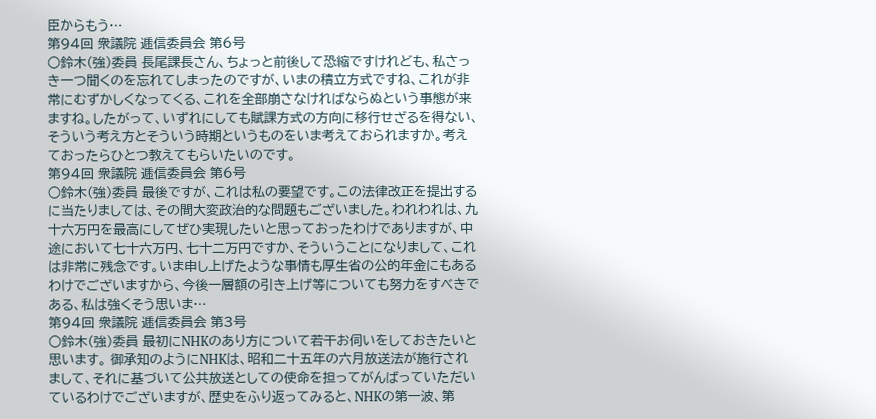臣からもう…
第94回 衆議院 逓信委員会 第6号
○鈴木(強)委員 長尾課長さん、ちょっと前後して恐縮ですけれども、私さっき一つ聞くのを忘れてしまったのですが、いまの積立方式ですね、これが非常にむずかしくなってくる、これを全部崩さなければならぬという事態が来ますね。したがって、いずれにしても賦課方式の方向に移行せざるを得ない、そういう考え方とそういう時期というものをいま考えておられますか。考えておったらひとつ教えてもらいたいのです。
第94回 衆議院 逓信委員会 第6号
○鈴木(強)委員 最後ですが、これは私の要望です。この法律改正を提出するに当たりましては、その間大変政治的な問題もございました。われわれは、九十六万円を最高にしてぜひ実現したいと思っておったわけでありますが、中途において七十六万円、七十二万円ですか、そういうことになりまして、これは非常に残念です。いま申し上げたような事情も厚生省の公的年金にもあるわけでございますから、今後一層額の引き上げ等についても努力をすべきである、私は強くそう思いま…
第94回 衆議院 逓信委員会 第3号
○鈴木(強)委員 最初にNHKのあり方について若干お伺いをしておきたいと思います。 御承知のようにNHKは、昭和二十五年の六月放送法が施行されまして、それに基づいて公共放送としての使命を担ってがんばっていただいているわけでございますが、歴史をふり返ってみると、NHKの第一波、第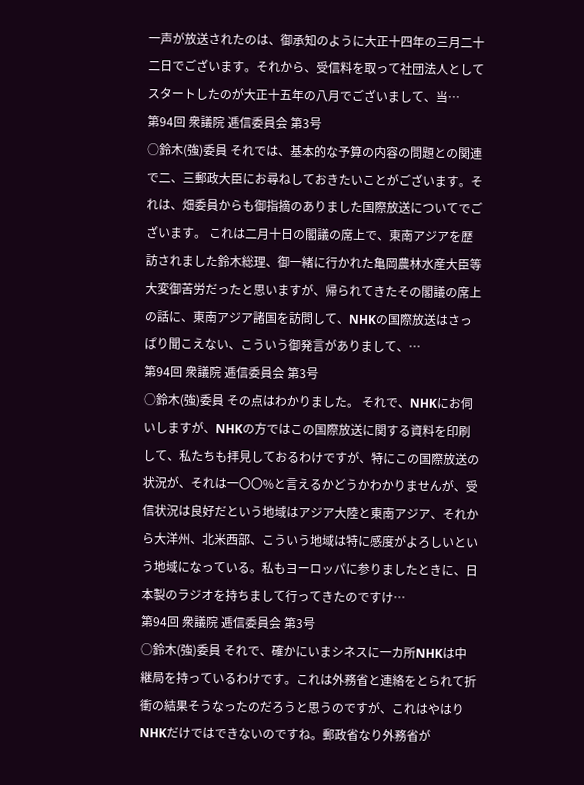一声が放送されたのは、御承知のように大正十四年の三月二十二日でございます。それから、受信料を取って社団法人としてスタートしたのが大正十五年の八月でございまして、当…
第94回 衆議院 逓信委員会 第3号
○鈴木(強)委員 それでは、基本的な予算の内容の問題との関連で二、三郵政大臣にお尋ねしておきたいことがございます。それは、畑委員からも御指摘のありました国際放送についてでございます。 これは二月十日の閣議の席上で、東南アジアを歴訪されました鈴木総理、御一緒に行かれた亀岡農林水産大臣等大変御苦労だったと思いますが、帰られてきたその閣議の席上の話に、東南アジア諸国を訪問して、NHKの国際放送はさっぱり聞こえない、こういう御発言がありまして、…
第94回 衆議院 逓信委員会 第3号
○鈴木(強)委員 その点はわかりました。 それで、NHKにお伺いしますが、NHKの方ではこの国際放送に関する資料を印刷して、私たちも拝見しておるわけですが、特にこの国際放送の状況が、それは一〇〇%と言えるかどうかわかりませんが、受信状況は良好だという地域はアジア大陸と東南アジア、それから大洋州、北米西部、こういう地域は特に感度がよろしいという地域になっている。私もヨーロッパに参りましたときに、日本製のラジオを持ちまして行ってきたのですけ…
第94回 衆議院 逓信委員会 第3号
○鈴木(強)委員 それで、確かにいまシネスに一カ所NHKは中継局を持っているわけです。これは外務省と連絡をとられて折衝の結果そうなったのだろうと思うのですが、これはやはりNHKだけではできないのですね。郵政省なり外務省が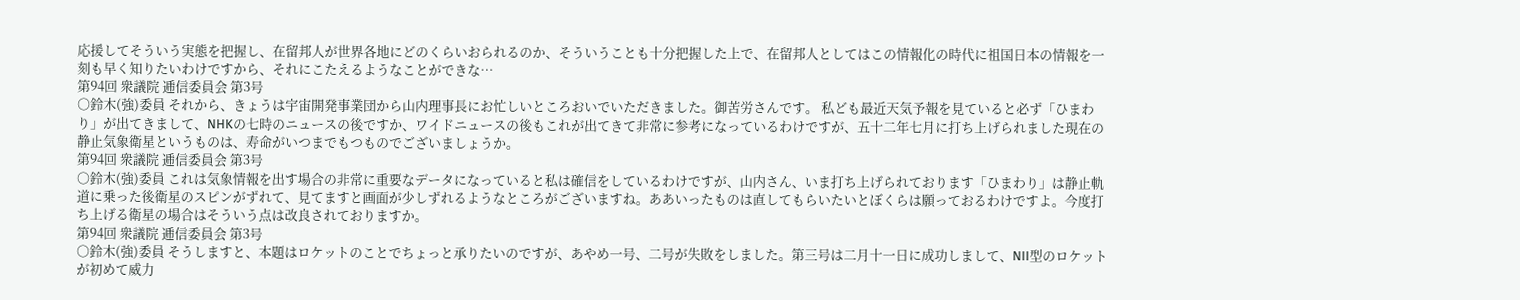応援してそういう実態を把握し、在留邦人が世界各地にどのくらいおられるのか、そういうことも十分把握した上で、在留邦人としてはこの情報化の時代に祖国日本の情報を一刻も早く知りたいわけですから、それにこたえるようなことができな…
第94回 衆議院 逓信委員会 第3号
○鈴木(強)委員 それから、きょうは宇宙開発事業団から山内理事長にお忙しいところおいでいただきました。御苦労さんです。 私ども最近天気予報を見ていると必ず「ひまわり」が出てきまして、NHKの七時のニュースの後ですか、ワイドニュースの後もこれが出てきて非常に参考になっているわけですが、五十二年七月に打ち上げられました現在の静止気象衛星というものは、寿命がいつまでもつものでございましょうか。
第94回 衆議院 逓信委員会 第3号
○鈴木(強)委員 これは気象情報を出す場合の非常に重要なデータになっていると私は確信をしているわけですが、山内さん、いま打ち上げられております「ひまわり」は静止軌道に乗った後衛星のスピンがずれて、見てますと画面が少しずれるようなところがございますね。ああいったものは直してもらいたいとぼくらは願っておるわけですよ。今度打ち上げる衛星の場合はそういう点は改良されておりますか。
第94回 衆議院 逓信委員会 第3号
○鈴木(強)委員 そうしますと、本題はロケットのことでちょっと承りたいのですが、あやめ一号、二号が失敗をしました。第三号は二月十一日に成功しまして、NII型のロケットが初めて威力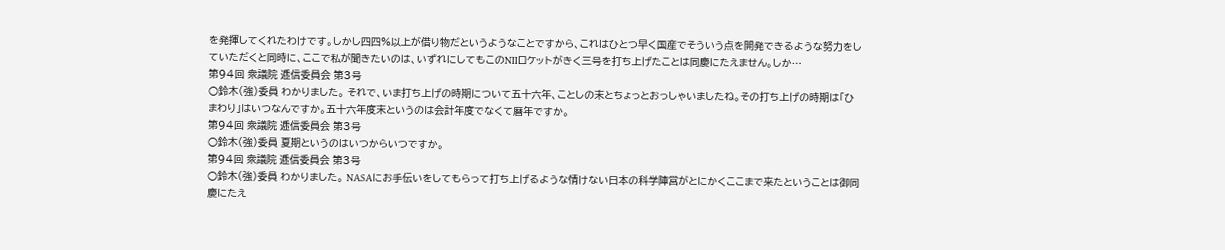を発揮してくれたわけです。しかし四四%以上が借り物だというようなことですから、これはひとつ早く国産でそういう点を開発できるような努力をしていただくと同時に、ここで私が聞きたいのは、いずれにしてもこのNIIロケットがきく三号を打ち上げたことは同慶にたえません。しか…
第94回 衆議院 逓信委員会 第3号
○鈴木(強)委員 わかりました。 それで、いま打ち上げの時期について五十六年、ことしの末とちょっとおっしゃいましたね。その打ち上げの時期は「ひまわり」はいつなんですか。五十六年度末というのは会計年度でなくて暦年ですか。
第94回 衆議院 逓信委員会 第3号
○鈴木(強)委員 夏期というのはいつからいつですか。
第94回 衆議院 逓信委員会 第3号
○鈴木(強)委員 わかりました。 NASAにお手伝いをしてもらって打ち上げるような情けない日本の科学陣営がとにかくここまで来たということは御同慶にたえ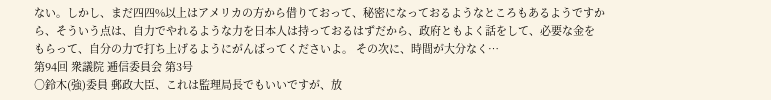ない。しかし、まだ四四%以上はアメリカの方から借りておって、秘密になっておるようなところもあるようですから、そういう点は、自力でやれるような力を日本人は持っておるはずだから、政府ともよく話をして、必要な金をもらって、自分の力で打ち上げるようにがんばってくださいよ。 その次に、時間が大分なく…
第94回 衆議院 逓信委員会 第3号
○鈴木(強)委員 郵政大臣、これは監理局長でもいいですが、放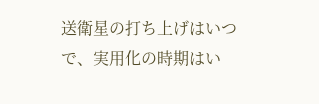送衛星の打ち上げはいつで、実用化の時期はい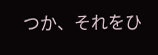つか、それをひ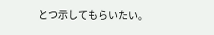とつ示してもらいたい。